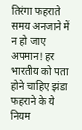तिरंगा फहराते समय अनजाने में न हो जाए अपमान! हर भारतीय को पता होने चाहिए झंडा फहराने के ये नियम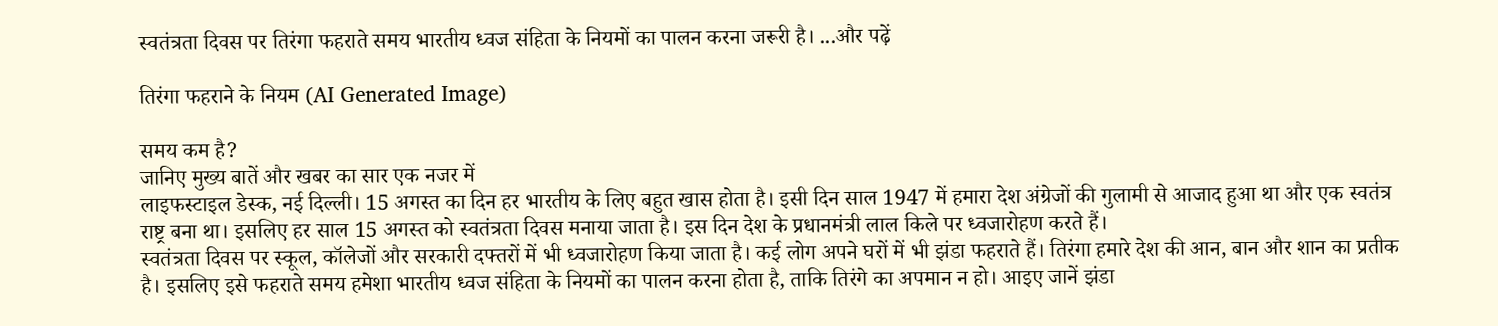स्वतंत्रता दिवस पर तिरंगा फहराते समय भारतीय ध्वज संहिता के नियमों का पालन करना जरूरी है। ...और पढ़ें

तिरंगा फहराने के नियम (AI Generated Image)

समय कम है?
जानिए मुख्य बातें और खबर का सार एक नजर में
लाइफस्टाइल डेस्क, नई दिल्ली। 15 अगस्त का दिन हर भारतीय के लिए बहुत खास होता है। इसी दिन साल 1947 में हमारा देश अंग्रेजों की गुलामी से आजाद हुआ था और एक स्वतंत्र राष्ट्र बना था। इसलिए हर साल 15 अगस्त को स्वतंत्रता दिवस मनाया जाता है। इस दिन देश के प्रधानमंत्री लाल किले पर ध्वजारोहण करते हैं।
स्वतंत्रता दिवस पर स्कूल, कॉलेजों और सरकारी दफ्तरों में भी ध्वजारोहण किया जाता है। कई लोग अपने घरों में भी झंडा फहराते हैं। तिरंगा हमारे देश की आन, बान और शान का प्रतीक है। इसलिए इसे फहराते समय हमेशा भारतीय ध्वज संहिता के नियमों का पालन करना होता है, ताकि तिरंगे का अपमान न हो। आइए जानें झंडा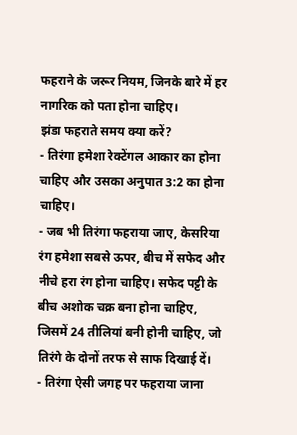फहराने के जरूर नियम, जिनके बारे में हर नागरिक को पता होना चाहिए।
झंडा फहराते समय क्या करें?
- तिरंगा हमेशा रेक्टेंगल आकार का होना चाहिए और उसका अनुपात 3:2 का होना चाहिए।
- जब भी तिरंगा फहराया जाए, केसरिया रंग हमेशा सबसे ऊपर, बीच में सफेद और नीचे हरा रंग होना चाहिए। सफेद पट्टी के बीच अशोक चक्र बना होना चाहिए, जिसमें 24 तीलियां बनी होनी चाहिए, जो तिरंगे के दोनों तरफ से साफ दिखाई दें।
- तिरंगा ऐसी जगह पर फहराया जाना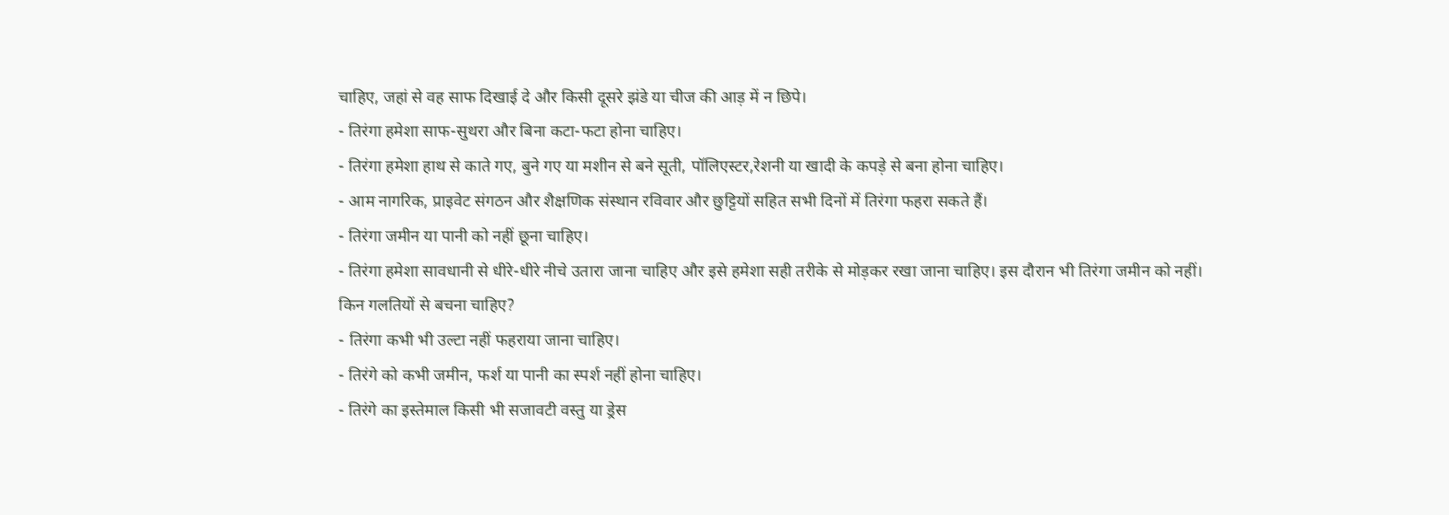चाहिए, जहां से वह साफ दिखाई दे और किसी दूसरे झंडे या चीज की आड़ में न छिपे।
- तिरंगा हमेशा साफ-सुथरा और बिना कटा-फटा होना चाहिए।
- तिरंगा हमेशा हाथ से काते गए, बुने गए या मशीन से बने सूती, पॉलिएस्टर,रेशनी या खादी के कपड़े से बना होना चाहिए।
- आम नागरिक, प्राइवेट संगठन और शैक्षणिक संस्थान रविवार और छुट्टियों सहित सभी दिनों में तिरंगा फहरा सकते हैं।
- तिरंगा जमीन या पानी को नहीं छूना चाहिए।
- तिरंगा हमेशा सावधानी से धीरे-धीरे नीचे उतारा जाना चाहिए और इसे हमेशा सही तरीके से मोड़कर रखा जाना चाहिए। इस दौरान भी तिरंगा जमीन को नहीं।
किन गलतियों से बचना चाहिए?
- तिरंगा कभी भी उल्टा नहीं फहराया जाना चाहिए।
- तिरंगे को कभी जमीन, फर्श या पानी का स्पर्श नहीं होना चाहिए।
- तिरंगे का इस्तेमाल किसी भी सजावटी वस्तु या ड्रेस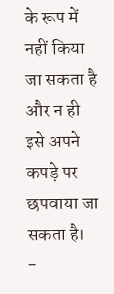के रूप में नहीं किया जा सकता है और न ही इसे अपने कपड़े पर छपवाया जा सकता है।
-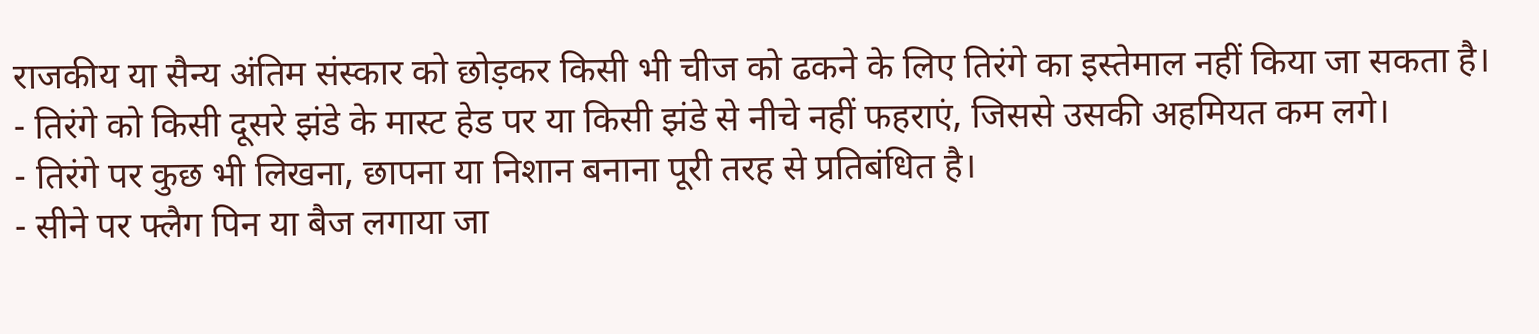राजकीय या सैन्य अंतिम संस्कार को छोड़कर किसी भी चीज को ढकने के लिए तिरंगे का इस्तेमाल नहीं किया जा सकता है।
- तिरंगे को किसी दूसरे झंडे के मास्ट हेड पर या किसी झंडे से नीचे नहीं फहराएं, जिससे उसकी अहमियत कम लगे।
- तिरंगे पर कुछ भी लिखना, छापना या निशान बनाना पूरी तरह से प्रतिबंधित है।
- सीने पर फ्लैग पिन या बैज लगाया जा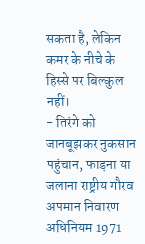सकता है, लेकिन कमर के नीचे के हिस्से पर बिल्कुल नहीं।
- तिरंगे को जानबूझकर नुकसान पहुंचान, फाड़ना या जलाना राष्ट्रीय गौरव अपमान निवारण अधिनियम 1971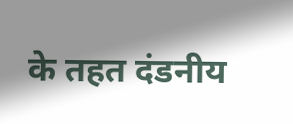के तहत दंडनीय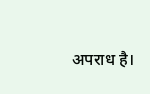अपराध है।